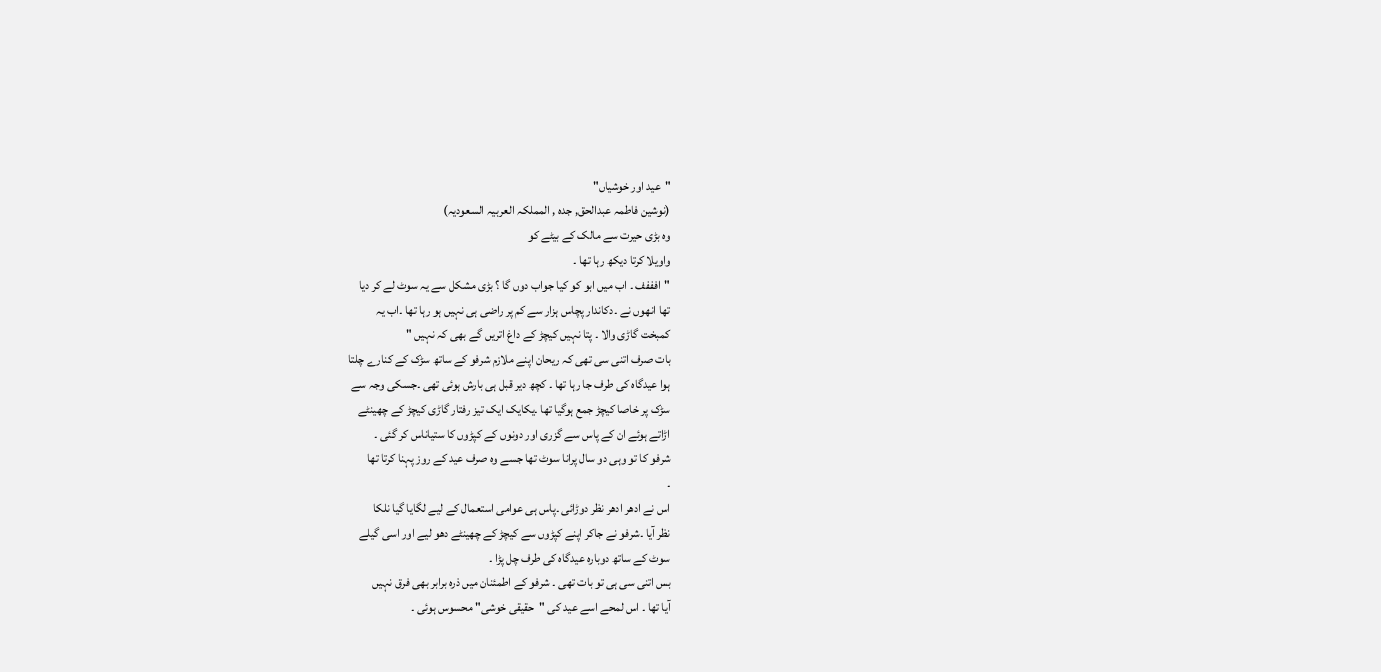"عید اور خوشیاں"
(نوشین فاطمہ عبدالحق, جدہ , المملکہ العربیہ السعودیہ)
وہ بڑی حیرت سے مالک کے بیٹے کو
واویلا کرتا دیکھ رہا تھا ۔
"افففف ۔ اب میں ابو کو کیا جواب دوں گا ؟ بڑی مشکل سے یہ سوٹ لے کر دیا
تھا انھوں نے ۔دکاندار پچاس ہزار سے کم پر راضی ہی نہیں ہو رہا تھا ۔اب یہ
کمبخت گاڑی والا ۔ پتا نہیں کیچڑ کے داغ اتریں گے بھی کہ نہیں "
بات صرف اتنی سی تھی کہ ریحان اپنے ملازم شرفو کے ساتھ سڑک کے کنارے چلتا
ہوا عیدگاہ کی طرف جا رہا تھا ۔ کچھ دیر قبل ہی بارش ہوئی تھی ۔جسکی وجہ سے
سڑک پر خاصا کیچڑ جمع ہوگیا تھا ۔یکایک ایک تیز رفتار گاڑی کیچڑ کے چھینٹے
اڑاتے ہوئے ان کے پاس سے گزری اور دونوں کے کپڑوں کا ستیاناس کر گئی ۔
شرفو کا تو وہی دو سال پرانا سوٹ تھا جسے وہ صرف عید کے روز پہنا کرتا تھا
۔
اس نے ادھر ادھر نظر دوڑائی ۔پاس ہی عوامی استعمال کے لیے لگایا گیا نلکا
نظر آیا ۔شرفو نے جاکر اپنے کپڑوں سے کیچڑ کے چھینٹے دھو لیے اور اسی گیلے
سوٹ کے ساتھ دوبارہ عیدگاہ کی طرف چل پڑا ۔
بس اتنی سی ہی تو بات تھی ۔ شرفو کے اطمئنان میں ذرہ برابر بھی فرق نہیں
آیا تھا ۔ اس لمحے اسے عید کی "حقیقی خوشی" محسوس ہوئی ۔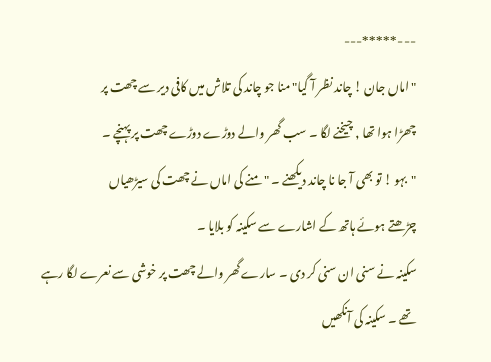---*****---
"اماں جان ! چاند نظر آ گیا" منا جو چاند کی تلاش میں کافی دیر سے چھت پر
چھڑا ہوا تھا , چیخنے لگا ۔ سب گھر والے دوڑے دوڑے چھت پر پہنچے ۔
"بہو ! تو بھی آ جا نا چاند دیکھنے ۔ " منے کی اماں نے چھت کی سیڑھیاں
چڑھتے ہوئے ہاتھ کے اشارے سے سکینہ کو بلایا ۔
سکینہ نے سنی ان سنی کر دی ۔ سارے گھر والے چھت پر خوشی سے نعرے لگا رہے
تھے ۔ سکینہ کی آنکھیں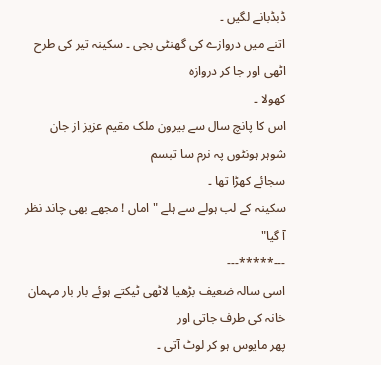ڈبڈبانے لگیں ۔
اتنے میں دروازے کی گھنٹی بجی ۔ سکینہ تیر کی طرح اٹھی اور جا کر دروازہ
کھولا ۔
اس کا پانچ سال سے بیرون ملک مقیم عزیز از جان شوہر ہونٹوں پہ نرم سا تبسم
سجائے کھڑا تھا ۔
سکینہ کے لب ہولے سے ہلے "اماں ! مجھے بھی چاند نظر آ گیا"
---*****---
اسی سالہ ضعیف بڑھیا لاٹھی ٹیکتے ہوئے بار بار مہمان خانہ کی طرف جاتی اور
پھر مایوس ہو کر لوٹ آتی ۔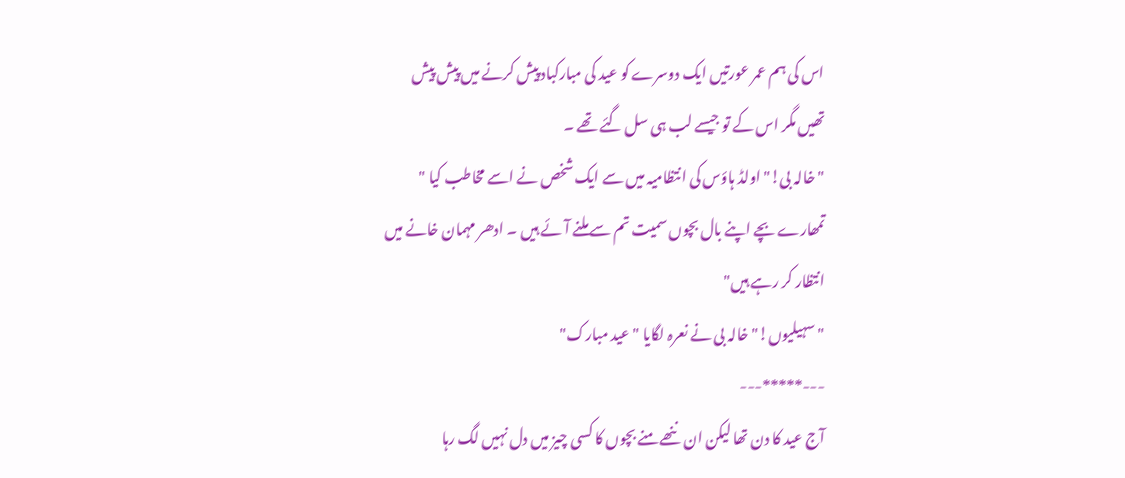اس کی ہم عمر عورتیں ایک دوسرے کو عید کی مبارکباد پیش کرنے میں پیش پیش
تھیں مگر اس کے تو جیسے لب ہی سل گئے تھے ۔
"خالہ بی!" اولڈ ہاؤس کی انتظامیہ میں سے ایک شخص نے اسے مخاطب کیا "
تمھارے بچے اپنے بال بچوں سمیت تم سے ملنے آئے ہیں ۔ ادھر مہمان خانے میں
انتظار کر رہے ہیں"
"سہیلیوں!" خالہ بی نے نعرہ لگایا "عید مبارک"
---*****---
آج عید کا دن تھا لیکن ان ننھے منے بچوں کا کسی چیز میں دل نہیں لگ رہا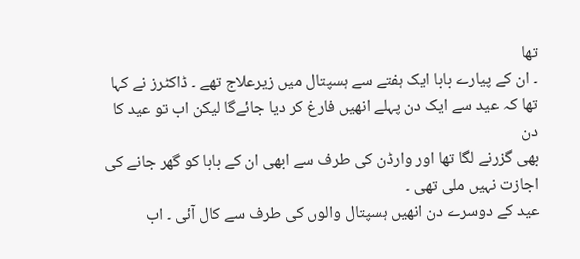تھا
۔ ان کے پیارے بابا ایک ہفتے سے ہسپتال میں زیرعلاج تھے ۔ ڈاکٹرز نے کہا
تھا کہ عید سے ایک دن پہلے انھیں فارغ کر دیا جائےگا لیکن اب تو عید کا دن
بھی گزرنے لگا تھا اور وارڈن کی طرف سے ابھی ان کے بابا کو گھر جانے کی
اجازت نہیں ملی تھی ۔
عید کے دوسرے دن انھیں ہسپتال والوں کی طرف سے کال آئی ۔ اب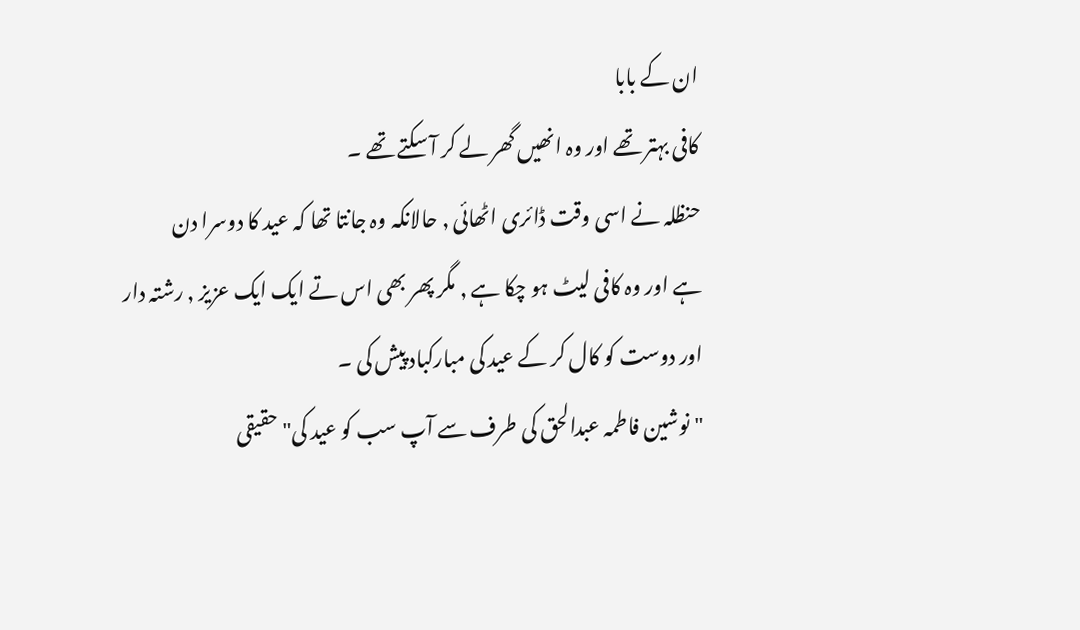ان کے بابا
کافی بہتر تھے اور وہ انھیں گھر لے کر آ سکتے تھے ۔
حنظلہ نے اسی وقت ڈائری اٹھائی , حالانکہ وہ جانتا تھا کہ عید کا دوسرا دن
ہے اور وہ کافی لیٹ ہو چکا ہے , مگر پھر بھی اس تے ایک ایک عزیز , رشتہ دار
اور دوست کو کال کر کے عید کی مبارکباد پیش کی ۔
"نوشین فاطمہ عبدالحق کی طرف سے آپ سب کو عید کی"حقیقی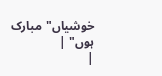خوشیاں"مبارک ہوں" |
|